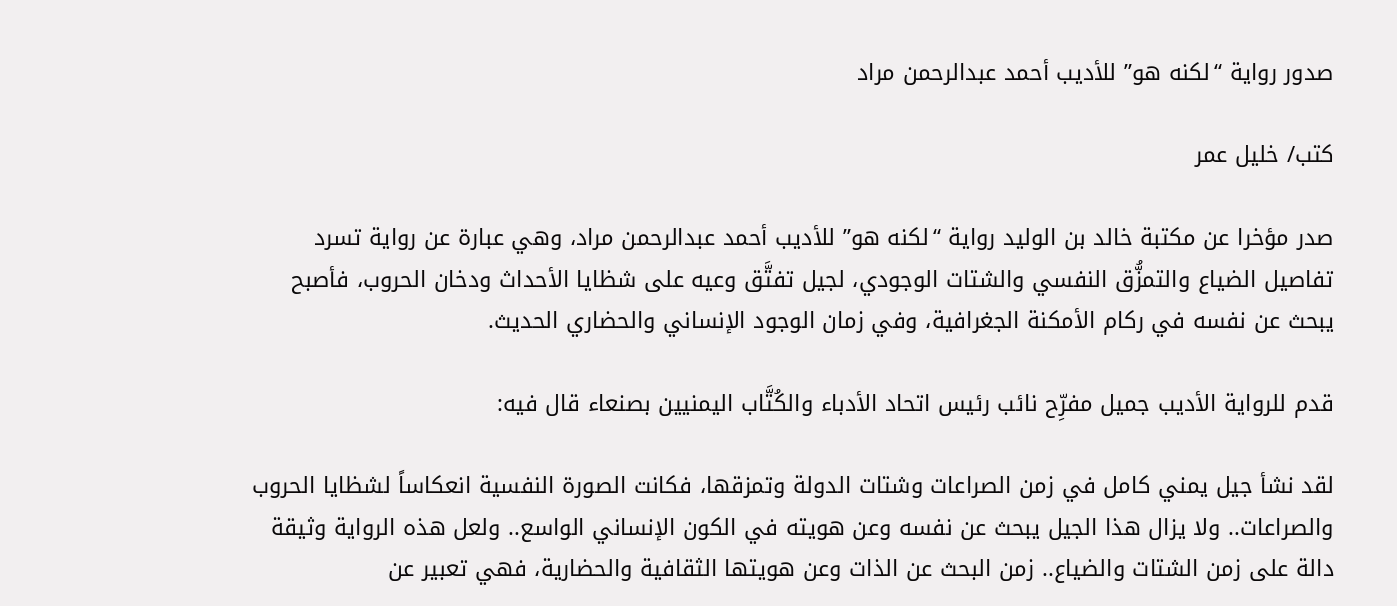صدور رواية “لكنه هو” للأديب أحمد عبدالرحمن مراد

كتب/ خليل عمر

صدر مؤخرا عن مكتبة خالد بن الوليد رواية “لكنه هو” للأديب أحمد عبدالرحمن مراد، وهي عبارة عن رواية تسرد تفاصيل الضياع والتمزُّق النفسي والشتات الوجودي، لجيل تفتَّق وعيه على شظايا الأحداث ودخان الحروب، فأصبح يبحث عن نفسه في ركام الأمكنة الجغرافية، وفي زمان الوجود الإنساني والحضاري الحديث.

قدم للرواية الأديب جميل مفرِّح نائب رئيس اتحاد الأدباء والكُتَّاب اليمنيين بصنعاء قال فيه:

لقد نشأ جيل يمني كامل في زمن الصراعات وشتات الدولة وتمزقها، فكانت الصورة النفسية انعكاساً لشظايا الحروب والصراعات.. ولا يزال هذا الجيل يبحث عن نفسه وعن هويته في الكون الإنساني الواسع.. ولعل هذه الرواية وثيقة دالة على زمن الشتات والضياع.. زمن البحث عن الذات وعن هويتها الثقافية والحضارية، فهي تعبير عن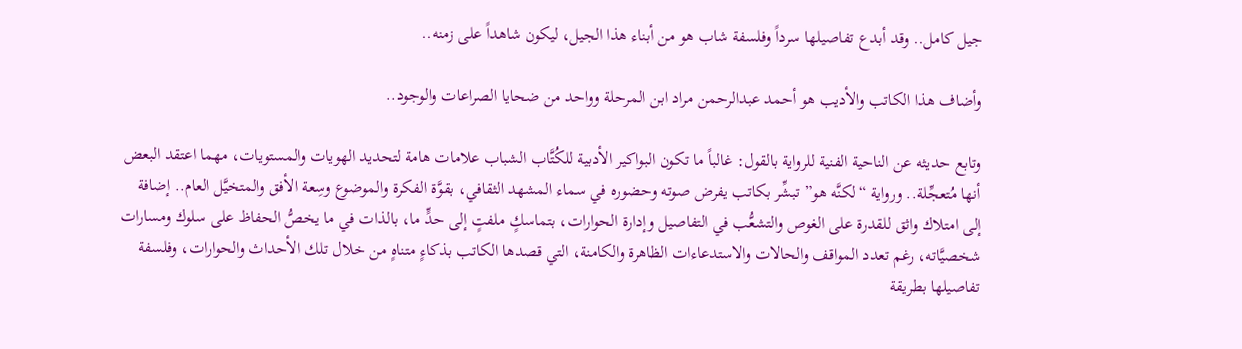جيل كامل.. وقد أبدع تفاصيلها سرداً وفلسفة شاب هو من أبناء هذا الجيل، ليكون شاهداً على زمنه..

وأضاف هذا الكاتب والأديب هو أحمد عبدالرحمن مراد ابن المرحلة وواحد من ضحايا الصراعات والوجود..

وتابع حديثه عن الناحية الفنية للرواية بالقول: غالباً ما تكون البواكير الأدبية للكُتَّاب الشباب علامات هامة لتحديد الهويات والمستويات، مهما اعتقد البعض أنها مُتعجِّلة.. ورواية “لكنَّه هو” تبشِّر بكاتب يفرض صوته وحضوره في سماء المشهد الثقافي، بقوَّة الفكرة والموضوع وسِعة الأفق والمتخيَّل العام.. إضافة إلى امتلاك واثق للقدرة على الغوص والتشعُّب في التفاصيل وإدارة الحوارات، بتماسكٍ ملفتٍ إلى حدٍّ ما، بالذات في ما يخصُّ الحفاظ على سلوك ومسارات شخصيَّاته، رغم تعدد المواقف والحالات والاستدعاءات الظاهرة والكامنة، التي قصدها الكاتب بذكاءٍ متناهٍ من خلال تلك الأحداث والحوارات، وفلسفة تفاصيلها بطريقة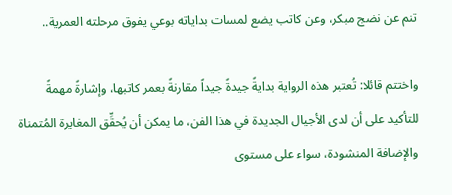تنم عن نضج مبكر، وعن كاتب يضع لمسات بداياته بوعي يفوق مرحلته العمرية..

واختتم قائلا: تُعتبر هذه الرواية بدايةً جيدةً جيداً مقارنةً بعمر كاتبها، وإشارةً مهمةً للتأكيد على أن لدى الأجيال الجديدة في هذا الفن، ما يمكن أن يُحقِّق المغايرة المُتمناة والإضافة المنشودة، سواء على مستوى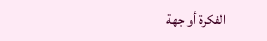الفكرة أو جهة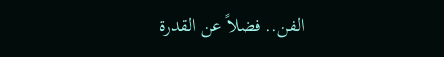الفن.. فضلاً عن القدرة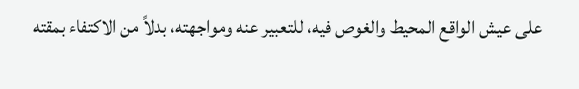على عيش الواقع المحيط والغوص فيه، للتعبير عنه ومواجهته، بدلاً من الاكتفاء بمقته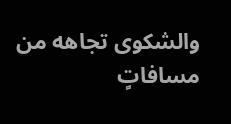والشكوى تجاهه من مسافاتٍ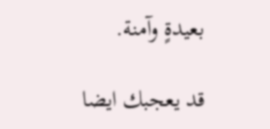بعيدةٍ وآمنة.

قد يعجبك ايضا